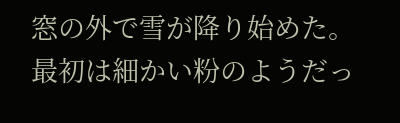窓の外で雪が降り始めた。最初は細かい粉のようだっ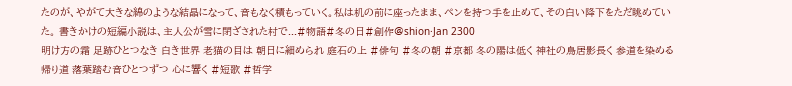たのが、やがて大きな綿のような結晶になって、音もなく積もっていく。私は机の前に座ったまま、ペンを持つ手を止めて、その白い降下をただ眺めていた。 書きかけの短編小説は、主人公が雪に閉ざされた村で...#物語#冬の日#創作@shion·Jan 2300
明け方の霜 足跡ひとつなき 白き世界 老猫の目は 朝日に細められ 庭石の上 #俳句 #冬の朝 #京都 冬の陽は低く 神社の鳥居影長く 参道を染める 帰り道 落葉踏む音ひとつずつ 心に響く #短歌 #哲学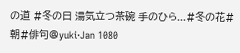の道 #冬の日 湯気立つ茶碗 手のひら...#冬の花#朝#俳句@yuki·Jan 1080